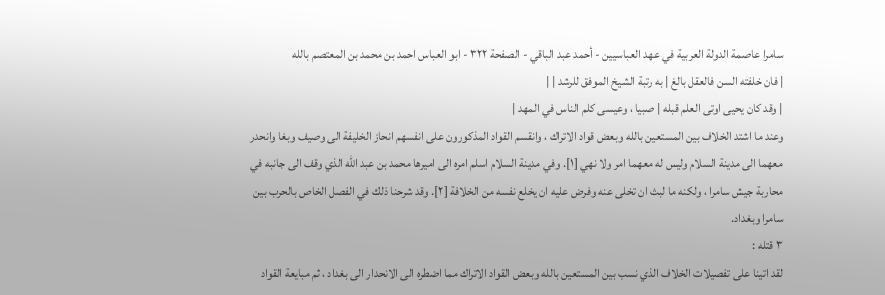سامرا عاصمة الدولة العربية في عهد العباسيين - أحمد عبد الباقي - الصفحة ٣٢٢ - ابو العباس احمد بن محمد بن المعتصم بالله
| فان خلفته السن فالعقل بالغ | به رتبة الشيخ الموفق للرشد | |
| وقد كان يحيى اوتى العلم قبله | صبيا ، وعيسى كلم الناس في المهد |
وعند ما اشتد الخلاف بين المستعين بالله وبعض قواد الاتراك ، وانقسم القواد المذكورون على انفسهم انحاز الخليفة الى وصيف وبغا وانحدر معهما الى مدينة السلام وليس له معهما امر ولا نهي [١]. وفي مدينة السلام اسلم امره الى اميرها محمد بن عبد الله الذي وقف الى جانبه في محاربة جيش سامرا ، ولكنه ما لبث ان تخلى عنه وفرض عليه ان يخلع نفسه من الخلافة [٢]. وقد شرحنا ذلك في الفصل الخاص بالحرب بين سامرا وبغداد.
٣ قتله :
لقد اتينا على تفصيلات الخلاف الذي نسب بين المستعين بالله وبعض القواد الاتراك مما اضطره الى الانحدار الى بغداد ، ثم مبايعة القواد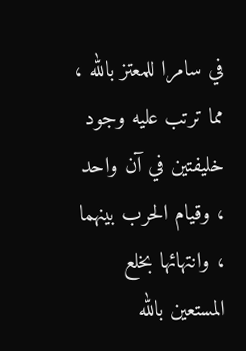في سامرا للمعتز بالله ، مما ترتب عليه وجود خليفتين في آن واحد ، وقيام الحرب بينهما ، وانتهائها بخلع المستعين بالله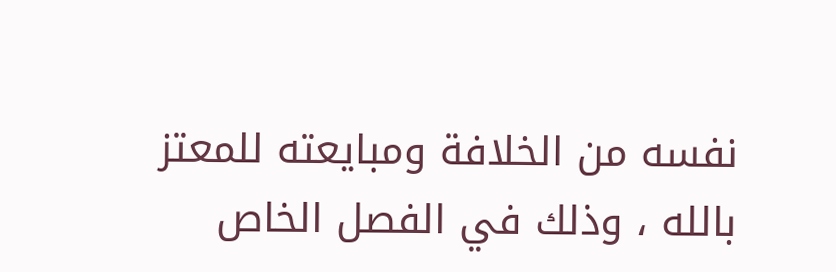نفسه من الخلافة ومبايعته للمعتز بالله ، وذلك في الفصل الخاص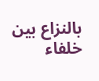بالنزاع بين خلفاء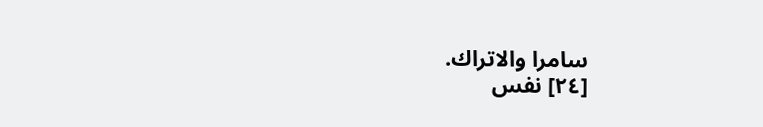سامرا والاتراك.
[٢٤] نفس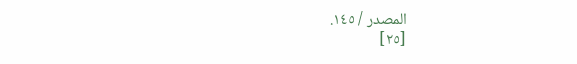المصدر / ١٤٥.
[٢٥]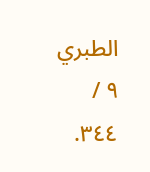الطبري ٩ / ٣٤٤.